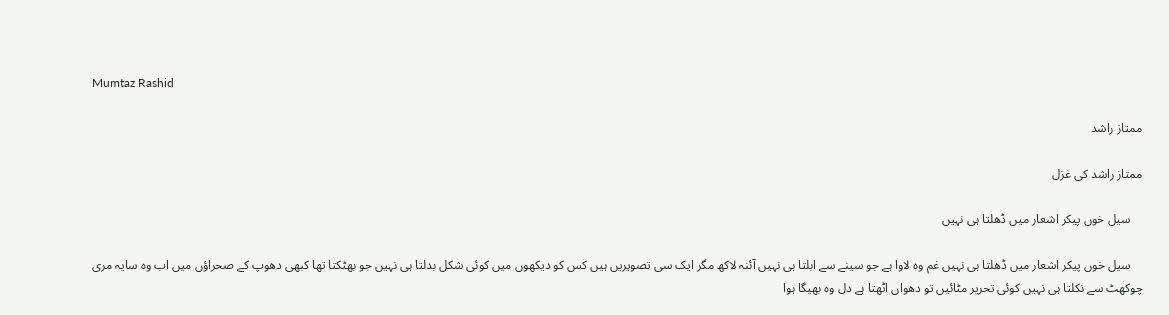Mumtaz Rashid

ممتاز راشد

ممتاز راشد کی غزل

    سیل خوں پیکر اشعار میں ڈھلتا ہی نہیں

    سیل خوں پیکر اشعار میں ڈھلتا ہی نہیں غم وہ لاوا ہے جو سینے سے ابلتا ہی نہیں آئنہ لاکھ مگر ایک سی تصویریں ہیں کس کو دیکھوں میں کوئی شکل بدلتا ہی نہیں جو بھٹکتا تھا کبھی دھوپ کے صحراؤں میں اب وہ سایہ مری چوکھٹ سے نکلتا ہی نہیں کوئی تحریر مٹائیں تو دھواں اٹھتا ہے دل وہ بھیگا ہوا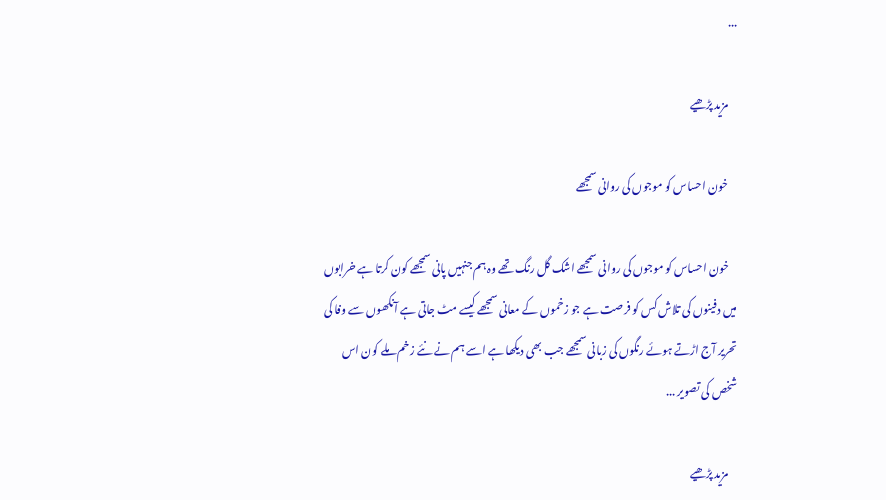...

    مزید پڑھیے

    خون احساس کو موجوں کی روانی سمجھے

    خون احساس کو موجوں کی روانی سمجھے اشک گل رنگ تھے وہ ہم جنہیں پانی سمجھے کون کرتا ہے خرابوں میں دفینوں کی تلاش کس کو فرصت ہے جو زخموں کے معانی سمجھے کیسے مٹ جاتی ہے آنکھوں سے وفا کی تحریر آج اڑتے ہوئے رنگوں کی زبانی سمجھے جب بھی دیکھا ہے اسے ہم نے نئے زخم ملے کون اس شخص کی تصویر ...

    مزید پڑھیے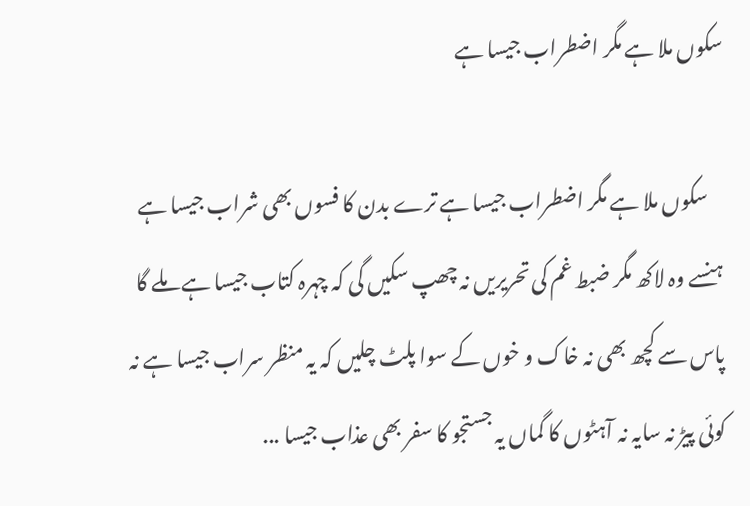سکوں ملا ہے مگر اضطراب جیسا ہے

    سکوں ملا ہے مگر اضطراب جیسا ہے ترے بدن کا فسوں بھی شراب جیسا ہے ہنسے وہ لاکھ مگر ضبط غم کی تحریریں نہ چھپ سکیں گی کہ چہرہ کتاب جیسا ہے ملے گا پاس سے کچھ بھی نہ خاک و خوں کے سوا پلٹ چلیں کہ یہ منظر سراب جیسا ہے نہ کوئی پیڑ نہ سایہ نہ آہٹوں کا گماں یہ جستجو کا سفر بھی عذاب جیسا ...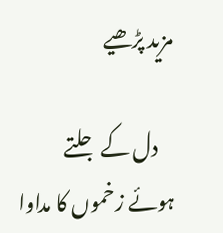مزید پڑھیے

    دل کے جلتے ہوئے زخموں کا مداوا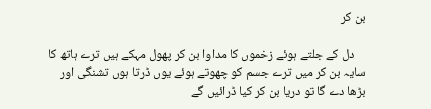بن کر

    دل کے جلتے ہوئے زخموں کا مداوا بن کر پھول مہکے ہیں ترے ہاتھ کا سایہ بن کر میں ترے جسم کو چھوتے ہوئے یوں ڈرتا ہوں تشنگی اور بڑھا دے گا تو دریا بن کر کیا ڈرائیں گے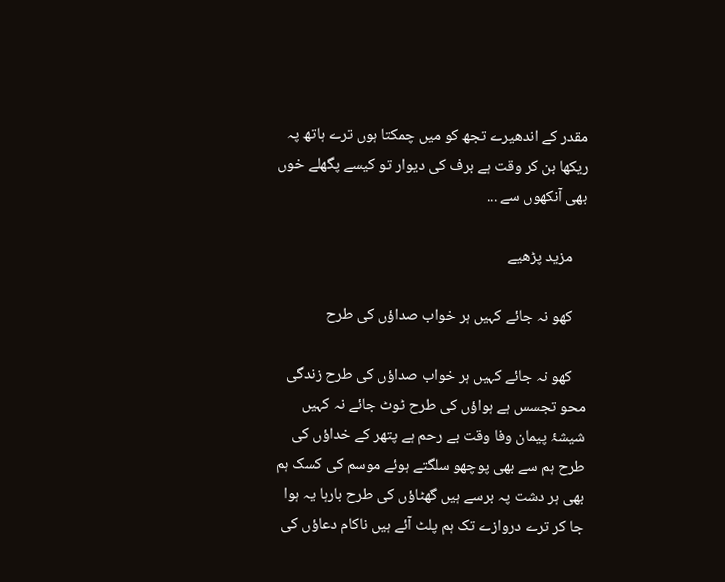مقدر کے اندھیرے تجھ کو میں چمکتا ہوں ترے ہاتھ پہ ریکھا بن کر وقت ہے برف کی دیوار تو کیسے پگھلے خوں بھی آنکھوں سے ...

    مزید پڑھیے

    کھو نہ جائے کہیں ہر خواب صداؤں کی طرح

    کھو نہ جائے کہیں ہر خواب صداؤں کی طرح زندگی محو تجسس ہے ہواؤں کی طرح ٹوٹ جائے نہ کہیں شیشۂ پیمان وفا وقت بے رحم ہے پتھر کے خداؤں کی طرح ہم سے بھی پوچھو سلگتے ہوئے موسم کی کسک ہم بھی ہر دشت پہ برسے ہیں گھٹاؤں کی طرح بارہا یہ ہوا جا کر ترے دروازے تک ہم پلٹ آئے ہیں ناکام دعاؤں کی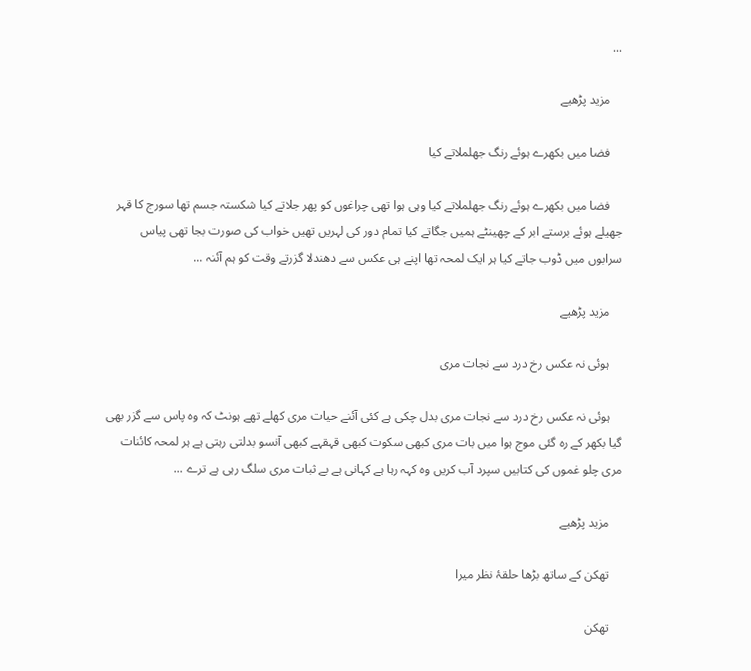...

    مزید پڑھیے

    فضا میں بکھرے ہوئے رنگ جھلملاتے کیا

    فضا میں بکھرے ہوئے رنگ جھلملاتے کیا وہی ہوا تھی چراغوں کو پھر جلاتے کیا شکستہ جسم تھا سورج کا قہر جھیلے ہوئے برستے ابر کے چھینٹے ہمیں جگاتے کیا تمام دور کی لہریں تھیں خواب کی صورت بجا تھی پیاس سرابوں میں ڈوب جاتے کیا ہر ایک لمحہ تھا اپنے ہی عکس سے دھندلا گزرتے وقت کو ہم آئنہ ...

    مزید پڑھیے

    ہوئی نہ عکس رخ درد سے نجات مری

    ہوئی نہ عکس رخ درد سے نجات مری بدل چکی ہے کئی آئنے حیات مری کھلے تھے ہونٹ کہ وہ پاس سے گزر بھی گیا بکھر کے رہ گئی موج ہوا میں بات مری کبھی سکوت کبھی قہقہے کبھی آنسو بدلتی رہتی ہے ہر لمحہ کائنات مری چلو غموں کی کتابیں سپرد آب کریں وہ کہہ رہا ہے کہانی ہے بے ثبات مری سلگ رہی ہے ترے ...

    مزید پڑھیے

    تھکن کے ساتھ بڑھا حلقۂ نظر میرا

    تھکن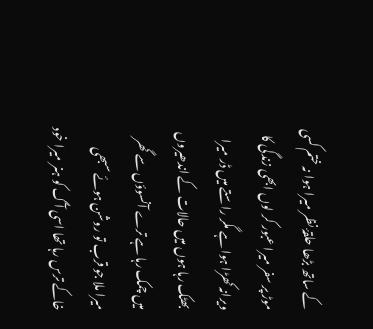کے ساتھ بڑھا حلقۂ نظر میرا ہوا نہ ختم کسی موڑ پر سفر میرا عبور کر لوں ابھی زندگی کا ویرانہ کھڑا ہوا ہے مگر راستے میں ڈر میرا بھٹک رہا ہوں میں حالات کے اندھیروں میں چمک رہا ہے ترے آنسوؤں سے گھر میرا ملا جو قرب تو روشن ہوئے سبھی خاکے ترس رہا تھا اسی آگ کو ہنر میرا خود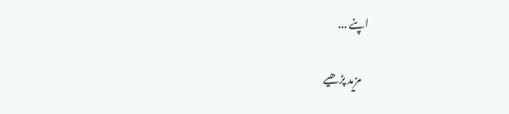اپنے ...

    مزید پڑھیے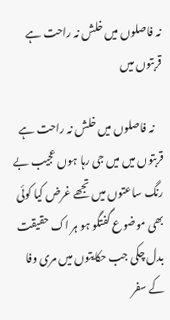نہ فاصلوں میں خلش نہ راحت ہے قربتوں میں

    نہ فاصلوں میں خلش نہ راحت ہے قربتوں میں میں جی رہا ہوں عجیب بے رنگ ساعتوں میں تجھے غرض کیا کوئی بھی موضوع گفتگو ہو ہر اک حقیقت بدل چکی جب حکایتوں میں مری وفا کے سفر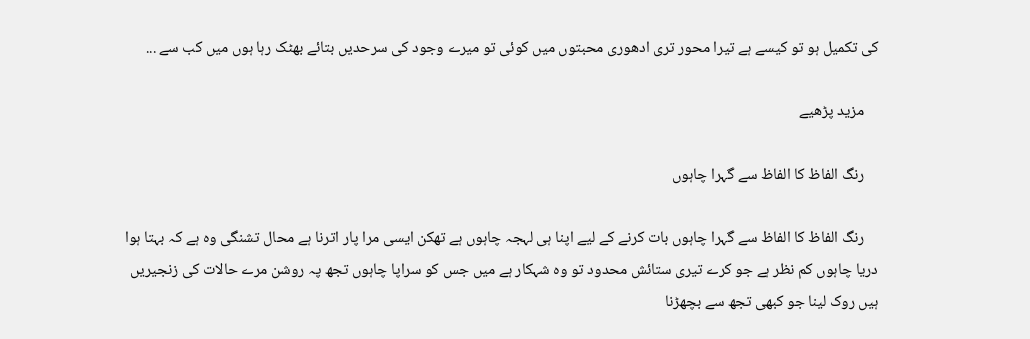کی تکمیل ہو تو کیسے ہے تیرا محور تری ادھوری محبتوں میں کوئی تو میرے وجود کی سرحدیں بتائے بھٹک رہا ہوں میں کب سے ...

    مزید پڑھیے

    رنگ الفاظ کا الفاظ سے گہرا چاہوں

    رنگ الفاظ کا الفاظ سے گہرا چاہوں بات کرنے کے لیے اپنا ہی لہجہ چاہوں ہے تھکن ایسی مرا پار اترنا ہے محال تشنگی وہ ہے کہ بہتا ہوا دریا چاہوں کم نظر ہے جو کرے تیری ستائش محدود تو وہ شہکار ہے میں جس کو سراپا چاہوں تجھ پہ روشن مرے حالات کی زنجیریں ہیں روک لینا جو کبھی تجھ سے بچھڑنا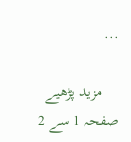...

    مزید پڑھیے
صفحہ 1 سے 2